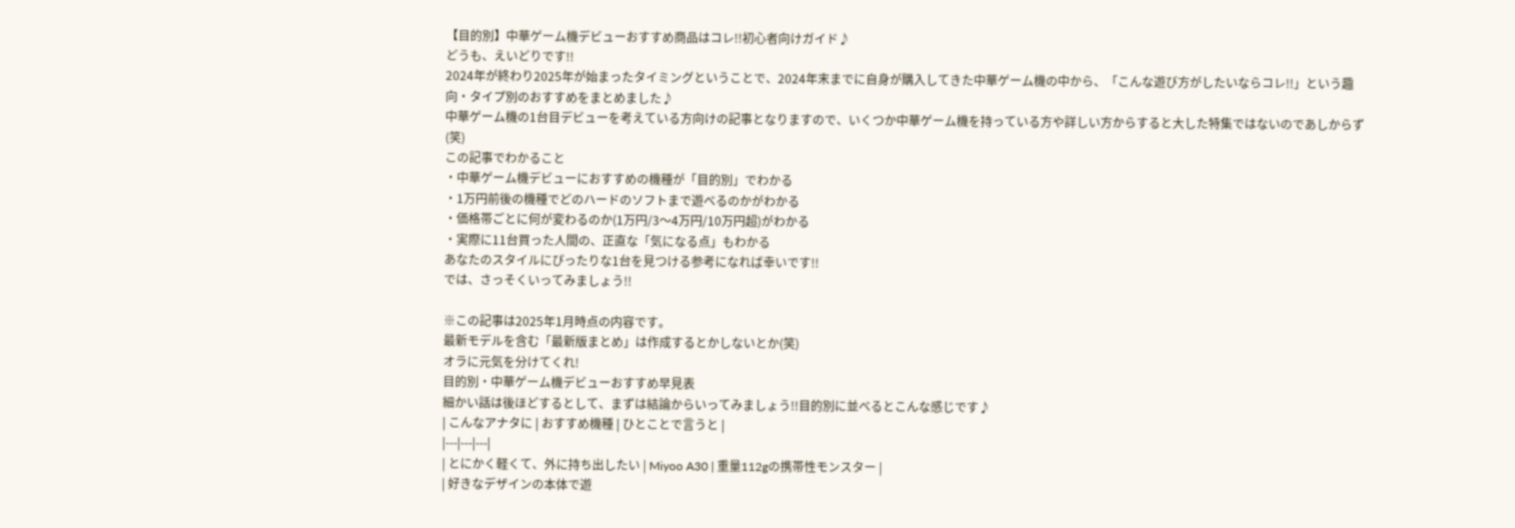【目的別】中華ゲーム機デビューおすすめ商品はコレ!!初心者向けガイド♪
どうも、えいどりです!!
2024年が終わり2025年が始まったタイミングということで、2024年末までに自身が購入してきた中華ゲーム機の中から、「こんな遊び方がしたいならコレ!!」という趣向・タイプ別のおすすめをまとめました♪
中華ゲーム機の1台目デビューを考えている方向けの記事となりますので、いくつか中華ゲーム機を持っている方や詳しい方からすると大した特集ではないのであしからず(笑)
この記事でわかること
・中華ゲーム機デビューにおすすめの機種が「目的別」でわかる
・1万円前後の機種でどのハードのソフトまで遊べるのかがわかる
・価格帯ごとに何が変わるのか(1万円/3〜4万円/10万円超)がわかる
・実際に11台買った人間の、正直な「気になる点」もわかる
あなたのスタイルにぴったりな1台を見つける参考になれば幸いです!!
では、さっそくいってみましょう!!

※この記事は2025年1月時点の内容です。
最新モデルを含む「最新版まとめ」は作成するとかしないとか(笑)
オラに元気を分けてくれ!
目的別・中華ゲーム機デビューおすすめ早見表
細かい話は後ほどするとして、まずは結論からいってみましょう!!目的別に並べるとこんな感じです♪
| こんなアナタに | おすすめ機種 | ひとことで言うと |
|---|---|---|
| とにかく軽くて、外に持ち出したい | Miyoo A30 | 重量112gの携帯性モンスター |
| 好きなデザインの本体で遊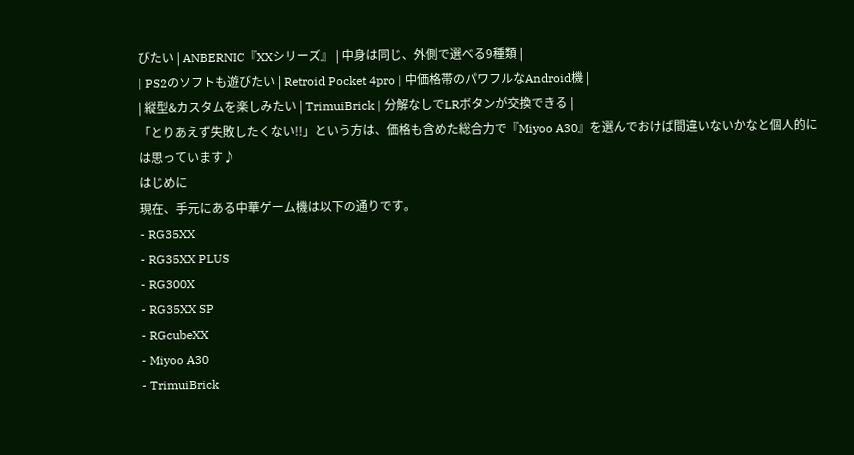びたい | ANBERNIC『XXシリーズ』 | 中身は同じ、外側で選べる9種類 |
| PS2のソフトも遊びたい | Retroid Pocket 4pro | 中価格帯のパワフルなAndroid機 |
| 縦型&カスタムを楽しみたい | TrimuiBrick | 分解なしでLRボタンが交換できる |
「とりあえず失敗したくない!!」という方は、価格も含めた総合力で『Miyoo A30』を選んでおけば間違いないかなと個人的には思っています♪
はじめに
現在、手元にある中華ゲーム機は以下の通りです。
- RG35XX
- RG35XX PLUS
- RG300X
- RG35XX SP
- RGcubeXX
- Miyoo A30
- TrimuiBrick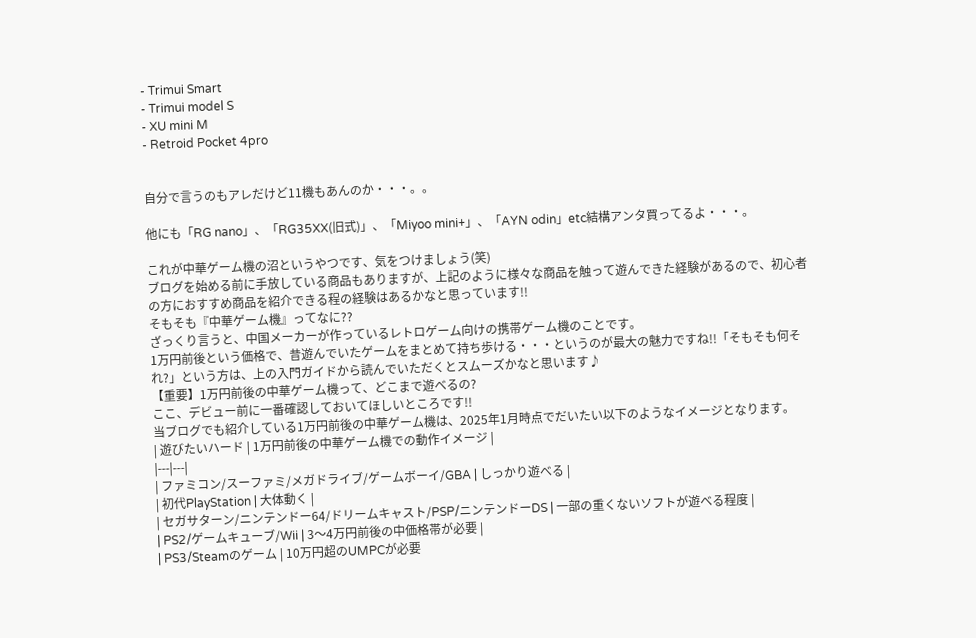- Trimui Smart
- Trimui model S
- XU mini M
- Retroid Pocket 4pro


自分で言うのもアレだけど11機もあんのか・・・。。

他にも「RG nano」、「RG35XX(旧式)」、「Miyoo mini+」、「AYN odin」etc結構アンタ買ってるよ・・・。

これが中華ゲーム機の沼というやつです、気をつけましょう(笑)
ブログを始める前に手放している商品もありますが、上記のように様々な商品を触って遊んできた経験があるので、初心者の方におすすめ商品を紹介できる程の経験はあるかなと思っています!!
そもそも『中華ゲーム機』ってなに??
ざっくり言うと、中国メーカーが作っているレトロゲーム向けの携帯ゲーム機のことです。
1万円前後という価格で、昔遊んでいたゲームをまとめて持ち歩ける・・・というのが最大の魅力ですね!!「そもそも何それ?」という方は、上の入門ガイドから読んでいただくとスムーズかなと思います♪
【重要】1万円前後の中華ゲーム機って、どこまで遊べるの?
ここ、デビュー前に一番確認しておいてほしいところです!!
当ブログでも紹介している1万円前後の中華ゲーム機は、2025年1月時点でだいたい以下のようなイメージとなります。
| 遊びたいハード | 1万円前後の中華ゲーム機での動作イメージ |
|---|---|
| ファミコン/スーファミ/メガドライブ/ゲームボーイ/GBA | しっかり遊べる |
| 初代PlayStation | 大体動く |
| セガサターン/ニンテンドー64/ドリームキャスト/PSP/ニンテンドーDS | 一部の重くないソフトが遊べる程度 |
| PS2/ゲームキューブ/Wii | 3〜4万円前後の中価格帯が必要 |
| PS3/Steamのゲーム | 10万円超のUMPCが必要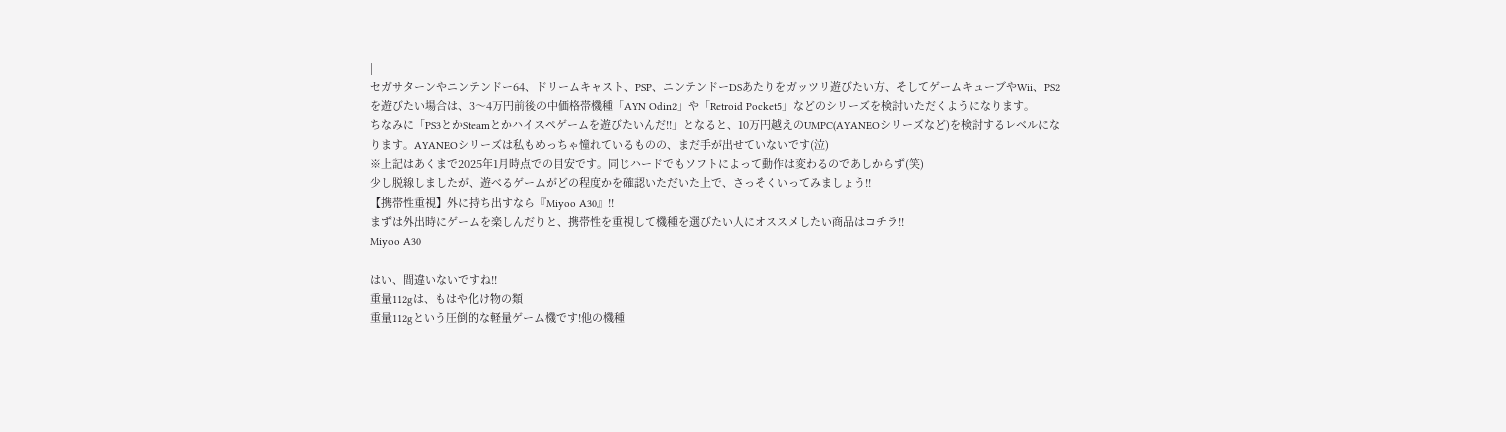|
セガサターンやニンテンドー64、ドリームキャスト、PSP、ニンテンドーDSあたりをガッツリ遊びたい方、そしてゲームキューブやWii、PS2を遊びたい場合は、3〜4万円前後の中価格帯機種「AYN Odin2」や「Retroid Pocket5」などのシリーズを検討いただくようになります。
ちなみに「PS3とかSteamとかハイスペゲームを遊びたいんだ!!」となると、10万円越えのUMPC(AYANEOシリーズなど)を検討するレベルになります。AYANEOシリーズは私もめっちゃ憧れているものの、まだ手が出せていないです(泣)
※上記はあくまで2025年1月時点での目安です。同じハードでもソフトによって動作は変わるのであしからず(笑)
少し脱線しましたが、遊べるゲームがどの程度かを確認いただいた上で、さっそくいってみましょう!!
【携帯性重視】外に持ち出すなら『Miyoo A30』!!
まずは外出時にゲームを楽しんだりと、携帯性を重視して機種を選びたい人にオススメしたい商品はコチラ!!
Miyoo A30

はい、間違いないですね!!
重量112gは、もはや化け物の類
重量112gという圧倒的な軽量ゲーム機です!他の機種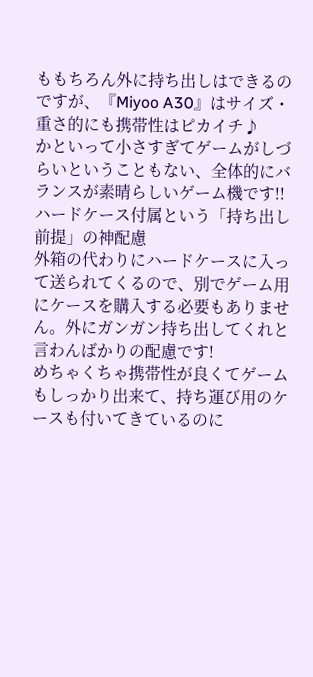ももちろん外に持ち出しはできるのですが、『Miyoo A30』はサイズ・重さ的にも携帯性はピカイチ♪
かといって小さすぎてゲームがしづらいということもない、全体的にバランスが素晴らしいゲーム機です!!
ハードケース付属という「持ち出し前提」の神配慮
外箱の代わりにハードケースに入って送られてくるので、別でゲーム用にケースを購入する必要もありません。外にガンガン持ち出してくれと言わんばかりの配慮です!
めちゃくちゃ携帯性が良くてゲームもしっかり出来て、持ち運び用のケースも付いてきているのに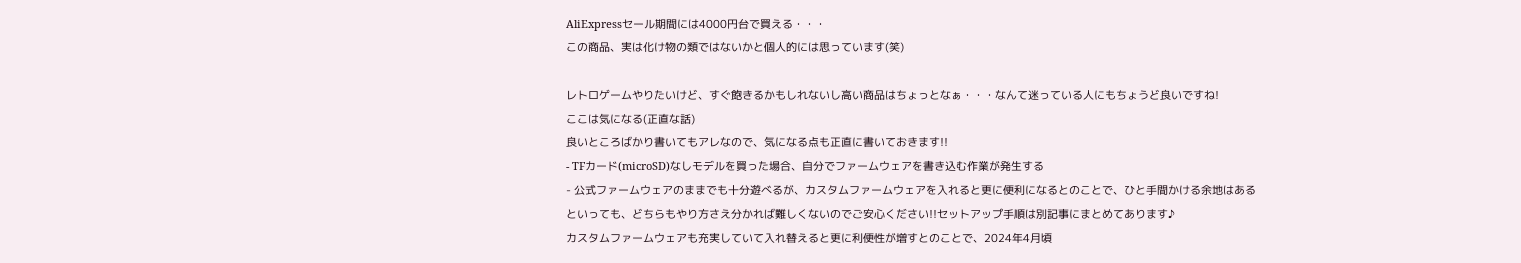AliExpressセール期間には4000円台で買える・・・
この商品、実は化け物の類ではないかと個人的には思っています(笑)

レトロゲームやりたいけど、すぐ飽きるかもしれないし高い商品はちょっとなぁ・・・なんて迷っている人にもちょうど良いですね!
ここは気になる(正直な話)
良いところばかり書いてもアレなので、気になる点も正直に書いておきます!!
- TFカード(microSD)なしモデルを買った場合、自分でファームウェアを書き込む作業が発生する
- 公式ファームウェアのままでも十分遊べるが、カスタムファームウェアを入れると更に便利になるとのことで、ひと手間かける余地はある
といっても、どちらもやり方さえ分かれば難しくないのでご安心ください!!セットアップ手順は別記事にまとめてあります♪
カスタムファームウェアも充実していて入れ替えると更に利便性が増すとのことで、2024年4月頃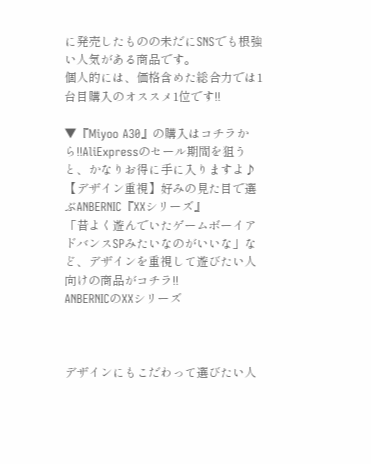に発売したものの未だにSNSでも根強い人気がある商品です。
個人的には、価格含めた総合力では1台目購入のオススメ1位です!!

▼『Miyoo A30』の購入はコチラから!!AliExpressのセール期間を狙うと、かなりお得に手に入りますよ♪
【デザイン重視】好みの見た目で選ぶANBERNIC『XXシリーズ』
「昔よく遊んでいたゲームボーイアドバンスSPみたいなのがいいな」など、デザインを重視して遊びたい人向けの商品がコチラ!!
ANBERNICのXXシリーズ



デザインにもこだわって選びたい人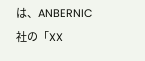は、ANBERNIC社の「XX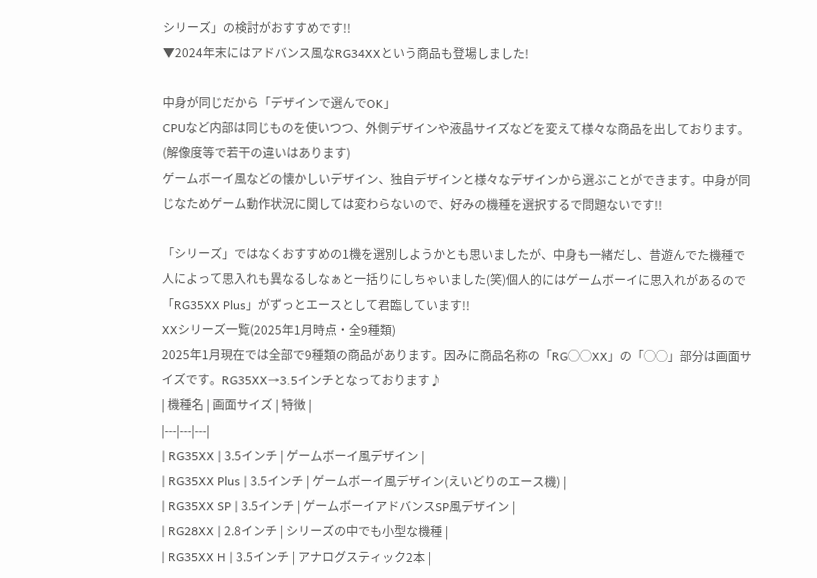シリーズ」の検討がおすすめです!!
▼2024年末にはアドバンス風なRG34XXという商品も登場しました!

中身が同じだから「デザインで選んでOK」
CPUなど内部は同じものを使いつつ、外側デザインや液晶サイズなどを変えて様々な商品を出しております。(解像度等で若干の違いはあります)
ゲームボーイ風などの懐かしいデザイン、独自デザインと様々なデザインから選ぶことができます。中身が同じなためゲーム動作状況に関しては変わらないので、好みの機種を選択するで問題ないです!!

「シリーズ」ではなくおすすめの1機を選別しようかとも思いましたが、中身も一緒だし、昔遊んでた機種で人によって思入れも異なるしなぁと一括りにしちゃいました(笑)個人的にはゲームボーイに思入れがあるので「RG35XX Plus」がずっとエースとして君臨しています!!
XXシリーズ一覧(2025年1月時点・全9種類)
2025年1月現在では全部で9種類の商品があります。因みに商品名称の「RG◯◯XX」の「◯◯」部分は画面サイズです。RG35XX→3.5インチとなっております♪
| 機種名 | 画面サイズ | 特徴 |
|---|---|---|
| RG35XX | 3.5インチ | ゲームボーイ風デザイン |
| RG35XX Plus | 3.5インチ | ゲームボーイ風デザイン(えいどりのエース機) |
| RG35XX SP | 3.5インチ | ゲームボーイアドバンスSP風デザイン |
| RG28XX | 2.8インチ | シリーズの中でも小型な機種 |
| RG35XX H | 3.5インチ | アナログスティック2本 |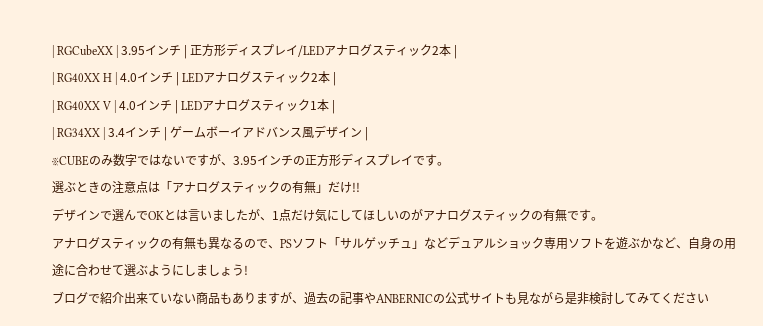| RGCubeXX | 3.95インチ | 正方形ディスプレイ/LEDアナログスティック2本 |
| RG40XX H | 4.0インチ | LEDアナログスティック2本 |
| RG40XX V | 4.0インチ | LEDアナログスティック1本 |
| RG34XX | 3.4インチ | ゲームボーイアドバンス風デザイン |
※CUBEのみ数字ではないですが、3.95インチの正方形ディスプレイです。
選ぶときの注意点は「アナログスティックの有無」だけ!!
デザインで選んでOKとは言いましたが、1点だけ気にしてほしいのがアナログスティックの有無です。
アナログスティックの有無も異なるので、PSソフト「サルゲッチュ」などデュアルショック専用ソフトを遊ぶかなど、自身の用途に合わせて選ぶようにしましょう!
ブログで紹介出来ていない商品もありますが、過去の記事やANBERNICの公式サイトも見ながら是非検討してみてください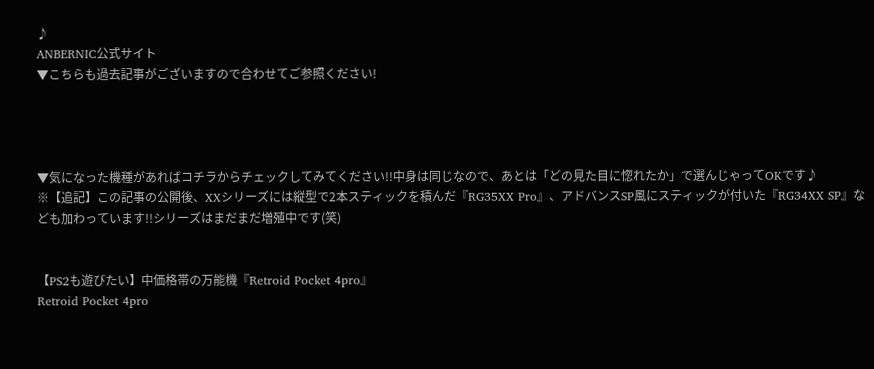♪
ANBERNIC公式サイト
▼こちらも過去記事がございますので合わせてご参照ください!




▼気になった機種があればコチラからチェックしてみてください!!中身は同じなので、あとは「どの見た目に惚れたか」で選んじゃってOKです♪
※【追記】この記事の公開後、XXシリーズには縦型で2本スティックを積んだ『RG35XX Pro』、アドバンスSP風にスティックが付いた『RG34XX SP』なども加わっています!!シリーズはまだまだ増殖中です(笑)


【PS2も遊びたい】中価格帯の万能機『Retroid Pocket 4pro』
Retroid Pocket 4pro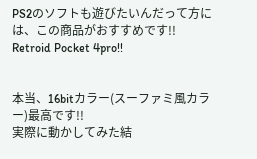PS2のソフトも遊びたいんだって方には、この商品がおすすめです!!
Retroid Pocket 4pro!!


本当、16bitカラー(スーファミ風カラー)最高です!!
実際に動かしてみた結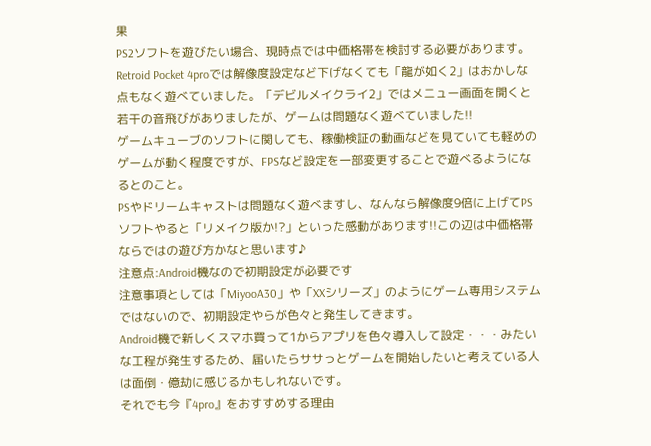果
PS2ソフトを遊びたい場合、現時点では中価格帯を検討する必要があります。
Retroid Pocket 4proでは解像度設定など下げなくても「龍が如く2」はおかしな点もなく遊べていました。「デビルメイクライ2」ではメニュー画面を開くと若干の音飛びがありましたが、ゲームは問題なく遊べていました!!
ゲームキューブのソフトに関しても、稼働検証の動画などを見ていても軽めのゲームが動く程度ですが、FPSなど設定を一部変更することで遊べるようになるとのこと。
PSやドリームキャストは問題なく遊べますし、なんなら解像度9倍に上げてPSソフトやると「リメイク版か!?」といった感動があります!!この辺は中価格帯ならではの遊び方かなと思います♪
注意点:Android機なので初期設定が必要です
注意事項としては「MiyooA30」や「XXシリーズ」のようにゲーム専用システムではないので、初期設定やらが色々と発生してきます。
Android機で新しくスマホ買って1からアプリを色々導入して設定・・・みたいな工程が発生するため、届いたらササっとゲームを開始したいと考えている人は面倒・億劫に感じるかもしれないです。
それでも今『4pro』をおすすめする理由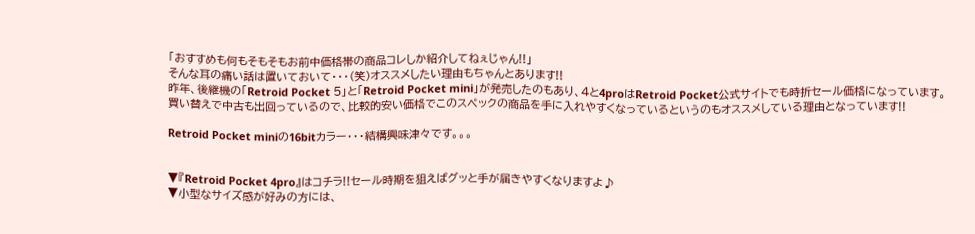「おすすめも何もそもそもお前中価格帯の商品コレしか紹介してねぇじゃん!!」
そんな耳の痛い話は置いておいて・・・(笑)オススメしたい理由もちゃんとあります!!
昨年、後継機の「Retroid Pocket 5」と「Retroid Pocket mini」が発売したのもあり、4と4proはRetroid Pocket公式サイトでも時折セール価格になっています。
買い替えで中古も出回っているので、比較的安い価格でこのスペックの商品を手に入れやすくなっているというのもオススメしている理由となっています!!

Retroid Pocket miniの16bitカラー・・・結構興味津々です。。。


▼『Retroid Pocket 4pro』はコチラ!!セール時期を狙えばグッと手が届きやすくなりますよ♪
▼小型なサイズ感が好みの方には、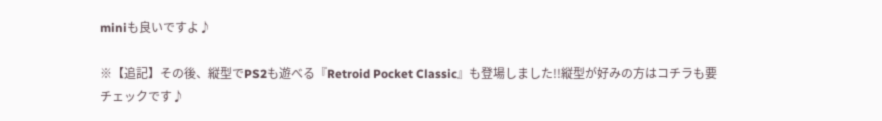miniも良いですよ♪

※【追記】その後、縦型でPS2も遊べる『Retroid Pocket Classic』も登場しました!!縦型が好みの方はコチラも要チェックです♪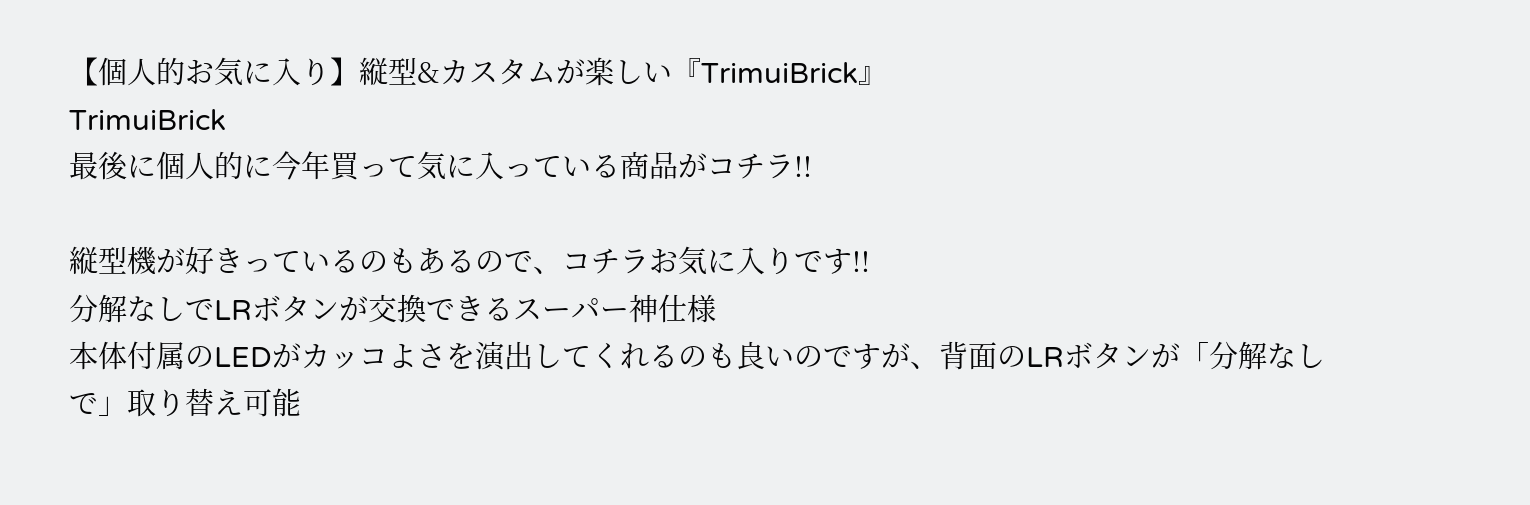【個人的お気に入り】縦型&カスタムが楽しい『TrimuiBrick』
TrimuiBrick
最後に個人的に今年買って気に入っている商品がコチラ!!

縦型機が好きっているのもあるので、コチラお気に入りです!!
分解なしでLRボタンが交換できるスーパー神仕様
本体付属のLEDがカッコよさを演出してくれるのも良いのですが、背面のLRボタンが「分解なしで」取り替え可能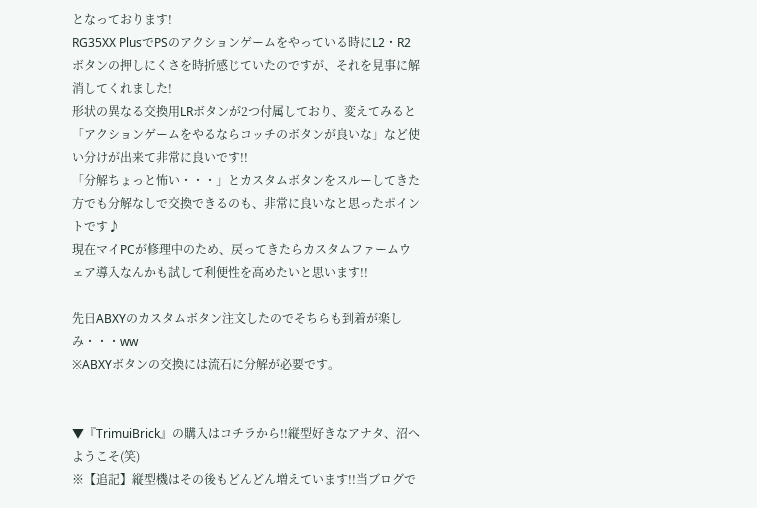となっております!
RG35XX PlusでPSのアクションゲームをやっている時にL2・R2ボタンの押しにくさを時折感じていたのですが、それを見事に解消してくれました!
形状の異なる交換用LRボタンが2つ付属しており、変えてみると「アクションゲームをやるならコッチのボタンが良いな」など使い分けが出来て非常に良いです!!
「分解ちょっと怖い・・・」とカスタムボタンをスルーしてきた方でも分解なしで交換できるのも、非常に良いなと思ったポイントです♪
現在マイPCが修理中のため、戻ってきたらカスタムファームウェア導入なんかも試して利便性を高めたいと思います!!

先日ABXYのカスタムボタン注文したのでそちらも到着が楽しみ・・・ww
※ABXYボタンの交換には流石に分解が必要です。


▼『TrimuiBrick』の購入はコチラから!!縦型好きなアナタ、沼へようこそ(笑)
※【追記】縦型機はその後もどんどん増えています!!当ブログで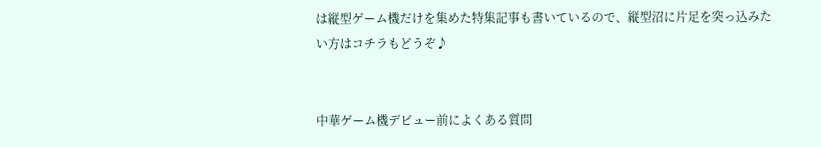は縦型ゲーム機だけを集めた特集記事も書いているので、縦型沼に片足を突っ込みたい方はコチラもどうぞ♪


中華ゲーム機デビュー前によくある質問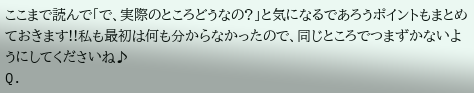ここまで読んで「で、実際のところどうなの?」と気になるであろうポイントもまとめておきます!!私も最初は何も分からなかったので、同じところでつまずかないようにしてくださいね♪
Q.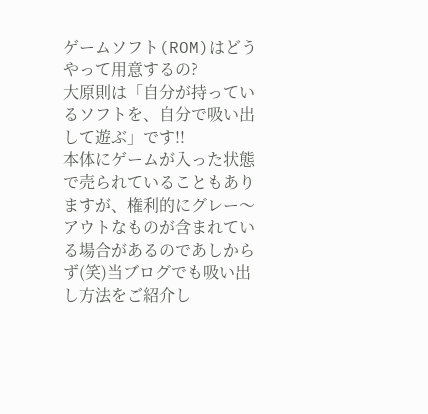ゲームソフト(ROM)はどうやって用意するの?
大原則は「自分が持っているソフトを、自分で吸い出して遊ぶ」です!!
本体にゲームが入った状態で売られていることもありますが、権利的にグレー〜アウトなものが含まれている場合があるのであしからず(笑)当ブログでも吸い出し方法をご紹介し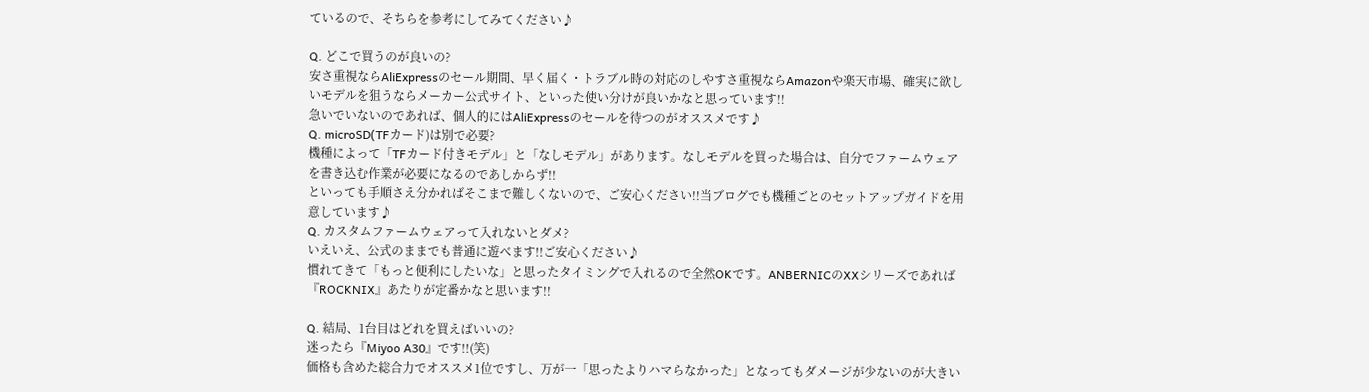ているので、そちらを参考にしてみてください♪

Q. どこで買うのが良いの?
安さ重視ならAliExpressのセール期間、早く届く・トラブル時の対応のしやすさ重視ならAmazonや楽天市場、確実に欲しいモデルを狙うならメーカー公式サイト、といった使い分けが良いかなと思っています!!
急いでいないのであれば、個人的にはAliExpressのセールを待つのがオススメです♪
Q. microSD(TFカード)は別で必要?
機種によって「TFカード付きモデル」と「なしモデル」があります。なしモデルを買った場合は、自分でファームウェアを書き込む作業が必要になるのであしからず!!
といっても手順さえ分かればそこまで難しくないので、ご安心ください!!当ブログでも機種ごとのセットアップガイドを用意しています♪
Q. カスタムファームウェアって入れないとダメ?
いえいえ、公式のままでも普通に遊べます!!ご安心ください♪
慣れてきて「もっと便利にしたいな」と思ったタイミングで入れるので全然OKです。ANBERNICのXXシリーズであれば『ROCKNIX』あたりが定番かなと思います!!

Q. 結局、1台目はどれを買えばいいの?
迷ったら『Miyoo A30』です!!(笑)
価格も含めた総合力でオススメ1位ですし、万が一「思ったよりハマらなかった」となってもダメージが少ないのが大きい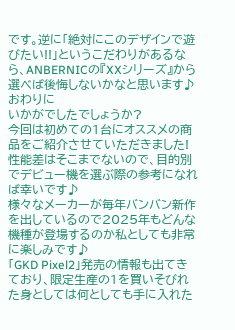です。逆に「絶対にこのデザインで遊びたい!!」というこだわりがあるなら、ANBERNICの『XXシリーズ』から選べば後悔しないかなと思います♪
おわりに
いかがでしたでしょうか?
今回は初めての1台にオススメの商品をご紹介させていただきました!
性能差はそこまでないので、目的別でデビュー機を選ぶ際の参考になれば幸いです♪
様々なメーカーが毎年バンバン新作を出しているので2025年もどんな機種が登場するのか私としても非常に楽しみです♪
「GKD Pixel2」発売の情報も出てきており、限定生産の1を買いそびれた身としては何としても手に入れた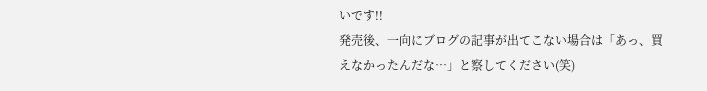いです!!
発売後、一向にブログの記事が出てこない場合は「あっ、買えなかったんだな…」と察してください(笑)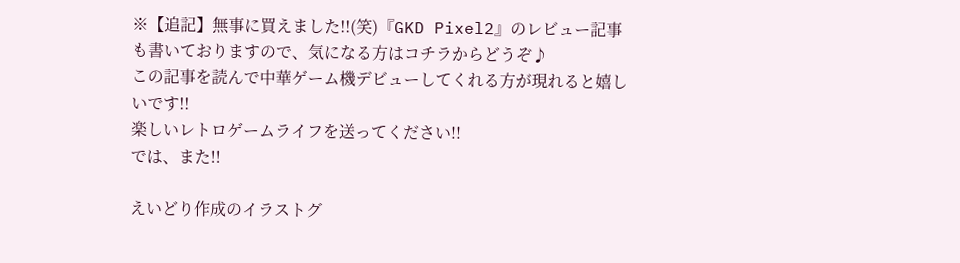※【追記】無事に買えました!!(笑)『GKD Pixel2』のレビュー記事も書いておりますので、気になる方はコチラからどうぞ♪
この記事を読んで中華ゲーム機デビューしてくれる方が現れると嬉しいです!!
楽しいレトロゲームライフを送ってください!!
では、また!!

えいどり作成のイラストグ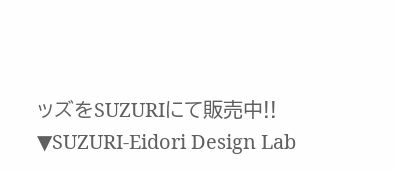ッズをSUZURIにて販売中!!
▼SUZURI-Eidori Design Lab